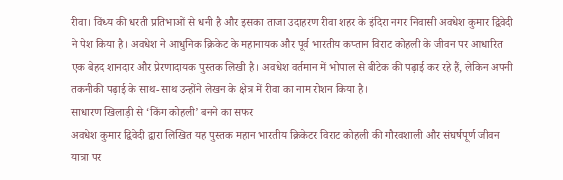रीवा। विंध्य की धरती प्रतिभाओं से धनी है और इसका ताजा उदाहरण रीवा शहर के इंदिरा नगर निवासी अवधेश कुमार द्विवेदी ने पेश किया है। अवधेश ने आधुनिक क्रिकेट के महानायक और पूर्व भारतीय कप्तान विराट कोहली के जीवन पर आधारित एक बेहद शानदार और प्रेरणादायक पुस्तक लिखी है। अवधेश वर्तमान में भोपाल से बीटेक की पढ़ाई कर रहे हैं, लेकिन अपनी तकनीकी पढ़ाई के साथ-साथ उन्होंने लेखन के क्षेत्र में रीवा का नाम रोशन किया है।
साधारण खिलाड़ी से ‘किंग कोहली’ बनने का सफर
अवधेश कुमार द्विवेदी द्वारा लिखित यह पुस्तक महान भारतीय क्रिकेटर विराट कोहली की गौरवशाली और संघर्षपूर्ण जीवन यात्रा पर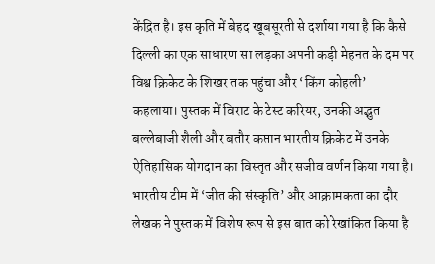केंद्रित है। इस कृति में बेहद खूबसूरती से दर्शाया गया है कि कैसे दिल्ली का एक साधारण सा लड़का अपनी कड़ी मेहनत के दम पर विश्व क्रिकेट के शिखर तक पहुंचा और ‘किंग कोहली’ कहलाया। पुस्तक में विराट के टेस्ट करियर, उनकी अद्भुत बल्लेबाजी शैली और बतौर कप्तान भारतीय क्रिकेट में उनके ऐतिहासिक योगदान का विस्तृत और सजीव वर्णन किया गया है।
भारतीय टीम में ‘जीत की संस्कृति’ और आक्रामकता का दौर
लेखक ने पुस्तक में विशेष रूप से इस बात को रेखांकित किया है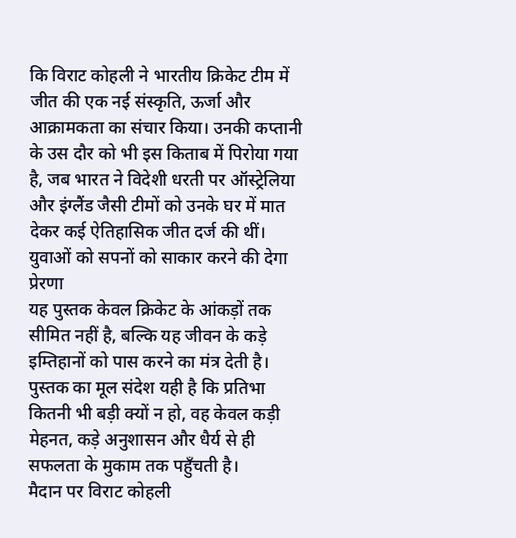कि विराट कोहली ने भारतीय क्रिकेट टीम में जीत की एक नई संस्कृति, ऊर्जा और आक्रामकता का संचार किया। उनकी कप्तानी के उस दौर को भी इस किताब में पिरोया गया है, जब भारत ने विदेशी धरती पर ऑस्ट्रेलिया और इंग्लैंड जैसी टीमों को उनके घर में मात देकर कई ऐतिहासिक जीत दर्ज की थीं।
युवाओं को सपनों को साकार करने की देगा प्रेरणा
यह पुस्तक केवल क्रिकेट के आंकड़ों तक सीमित नहीं है, बल्कि यह जीवन के कड़े इम्तिहानों को पास करने का मंत्र देती है। पुस्तक का मूल संदेश यही है कि प्रतिभा कितनी भी बड़ी क्यों न हो, वह केवल कड़ी मेहनत, कड़े अनुशासन और धैर्य से ही सफलता के मुकाम तक पहुँचती है।
मैदान पर विराट कोहली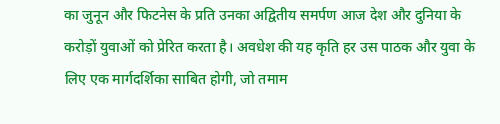का जुनून और फिटनेस के प्रति उनका अद्वितीय समर्पण आज देश और दुनिया के करोड़ों युवाओं को प्रेरित करता है। अवधेश की यह कृति हर उस पाठक और युवा के लिए एक मार्गदर्शिका साबित होगी, जो तमाम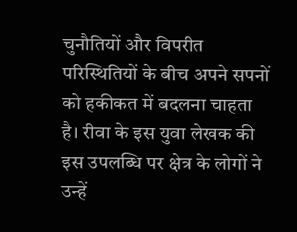चुनौतियों और विपरीत परिस्थितियों के बीच अपने सपनों को हकीकत में बदलना चाहता है। रीवा के इस युवा लेखक की इस उपलब्धि पर क्षेत्र के लोगों ने उन्हें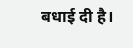बधाई दी है।